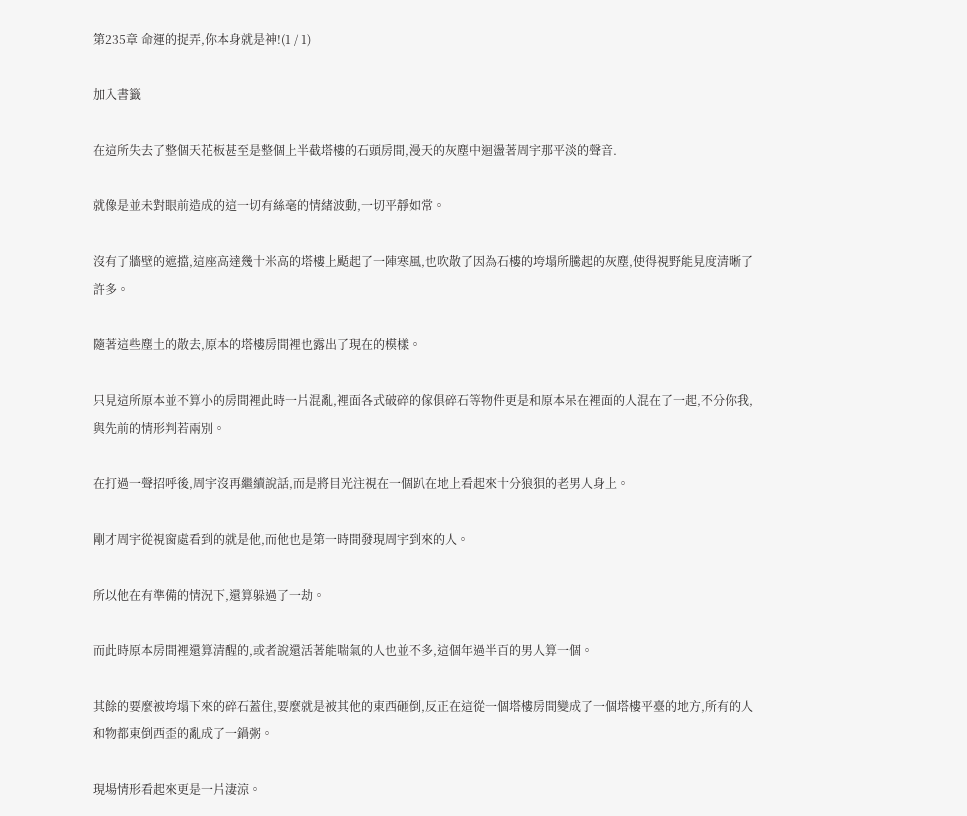第235章 命運的捉弄,你本身就是神!(1 / 1)

加入書籤

在這所失去了整個天花板甚至是整個上半截塔樓的石頭房間,漫天的灰塵中迴盪著周宇那平淡的聲音.

就像是並未對眼前造成的這一切有絲毫的情緒波動,一切平靜如常。

沒有了牆壁的遮擋,這座高達幾十米高的塔樓上颳起了一陣寒風,也吹散了因為石樓的垮塌所騰起的灰塵,使得視野能見度清晰了許多。

隨著這些塵土的散去,原本的塔樓房間裡也露出了現在的模樣。

只見這所原本並不算小的房間裡此時一片混亂,裡面各式破碎的傢俱碎石等物件更是和原本呆在裡面的人混在了一起,不分你我,與先前的情形判若兩別。

在打過一聲招呼後,周宇沒再繼續說話,而是將目光注視在一個趴在地上看起來十分狼狽的老男人身上。

剛才周宇從視窗處看到的就是他,而他也是第一時間發現周宇到來的人。

所以他在有準備的情況下,還算躲過了一劫。

而此時原本房間裡還算清醒的,或者說還活著能喘氣的人也並不多,這個年過半百的男人算一個。

其餘的要麼被垮塌下來的碎石蓋住,要麼就是被其他的東西砸倒,反正在這從一個塔樓房間變成了一個塔樓平臺的地方,所有的人和物都東倒西歪的亂成了一鍋粥。

現場情形看起來更是一片淒涼。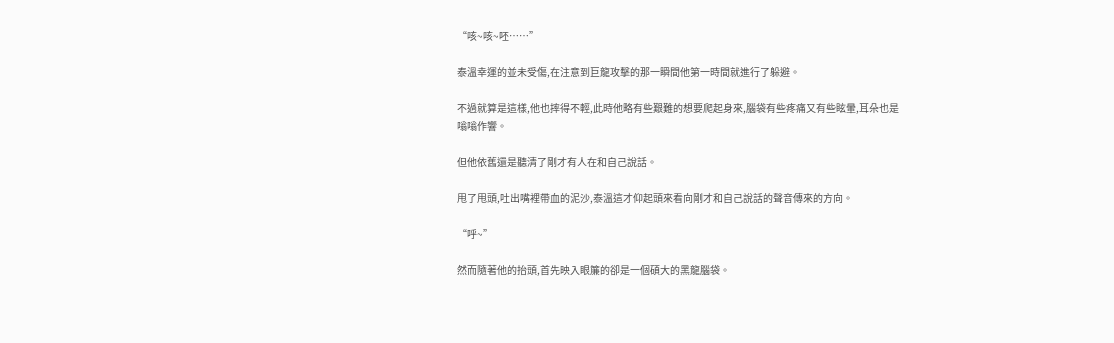“咳~咳~呸……”

泰溫幸運的並未受傷,在注意到巨龍攻擊的那一瞬間他第一時間就進行了躲避。

不過就算是這樣,他也摔得不輕,此時他略有些艱難的想要爬起身來,腦袋有些疼痛又有些眩暈,耳朵也是嗡嗡作響。

但他依舊還是聽清了剛才有人在和自己說話。

甩了甩頭,吐出嘴裡帶血的泥沙,泰溫這才仰起頭來看向剛才和自己說話的聲音傳來的方向。

“呼~”

然而隨著他的抬頭,首先映入眼簾的卻是一個碩大的黑龍腦袋。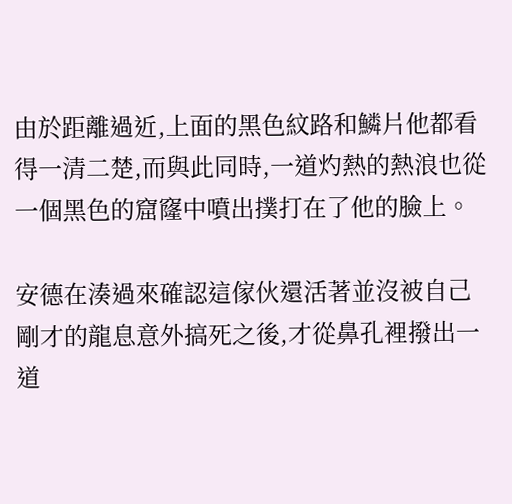由於距離過近,上面的黑色紋路和鱗片他都看得一清二楚,而與此同時,一道灼熱的熱浪也從一個黑色的窟窿中噴出撲打在了他的臉上。

安德在湊過來確認這傢伙還活著並沒被自己剛才的龍息意外搞死之後,才從鼻孔裡撥出一道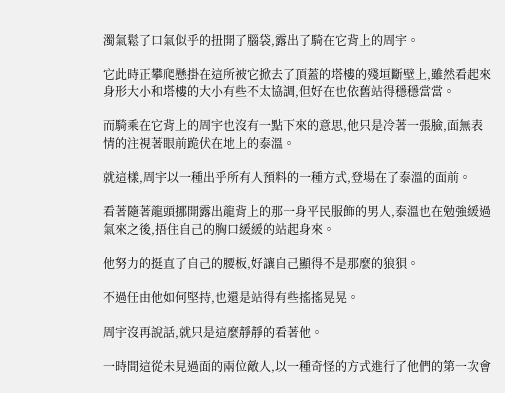濁氣鬆了口氣似乎的扭開了腦袋,露出了騎在它背上的周宇。

它此時正攀爬懸掛在這所被它掀去了頂蓋的塔樓的殘垣斷壁上,雖然看起來身形大小和塔樓的大小有些不太協調,但好在也依舊站得穩穩當當。

而騎乘在它背上的周宇也沒有一點下來的意思,他只是冷著一張臉,面無表情的注視著眼前跪伏在地上的泰溫。

就這樣,周宇以一種出乎所有人預料的一種方式,登場在了泰溫的面前。

看著隨著龍頭挪開露出龍背上的那一身平民服飾的男人,泰溫也在勉強緩過氣來之後,捂住自己的胸口緩緩的站起身來。

他努力的挺直了自己的腰板,好讓自己顯得不是那麼的狼狽。

不過任由他如何堅持,也還是站得有些搖搖晃晃。

周宇沒再說話,就只是這麼靜靜的看著他。

一時間這從未見過面的兩位敵人,以一種奇怪的方式進行了他們的第一次會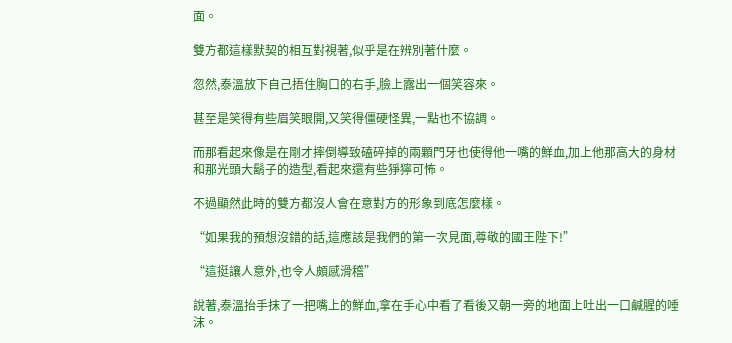面。

雙方都這樣默契的相互對視著,似乎是在辨別著什麼。

忽然,泰溫放下自己捂住胸口的右手,臉上露出一個笑容來。

甚至是笑得有些眉笑眼開,又笑得僵硬怪異,一點也不協調。

而那看起來像是在剛才摔倒導致磕碎掉的兩顆門牙也使得他一嘴的鮮血,加上他那高大的身材和那光頭大鬍子的造型,看起來還有些猙獰可怖。

不過顯然此時的雙方都沒人會在意對方的形象到底怎麼樣。

“如果我的預想沒錯的話,這應該是我們的第一次見面,尊敬的國王陛下!”

“這挺讓人意外,也令人頗感滑稽”

說著,泰溫抬手抹了一把嘴上的鮮血,拿在手心中看了看後又朝一旁的地面上吐出一口鹹腥的唾沫。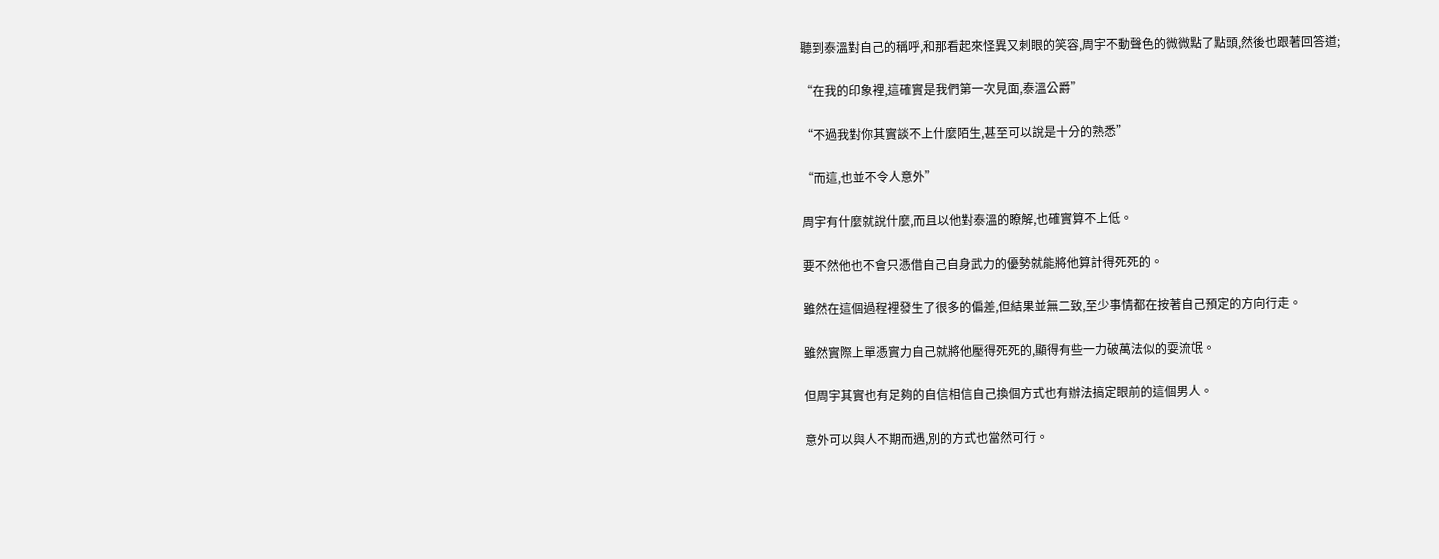聽到泰溫對自己的稱呼,和那看起來怪異又刺眼的笑容,周宇不動聲色的微微點了點頭,然後也跟著回答道;

“在我的印象裡,這確實是我們第一次見面,泰溫公爵”

“不過我對你其實談不上什麼陌生,甚至可以說是十分的熟悉”

“而這,也並不令人意外”

周宇有什麼就說什麼,而且以他對泰溫的瞭解,也確實算不上低。

要不然他也不會只憑借自己自身武力的優勢就能將他算計得死死的。

雖然在這個過程裡發生了很多的偏差,但結果並無二致,至少事情都在按著自己預定的方向行走。

雖然實際上單憑實力自己就將他壓得死死的,顯得有些一力破萬法似的耍流氓。

但周宇其實也有足夠的自信相信自己換個方式也有辦法搞定眼前的這個男人。

意外可以與人不期而遇,別的方式也當然可行。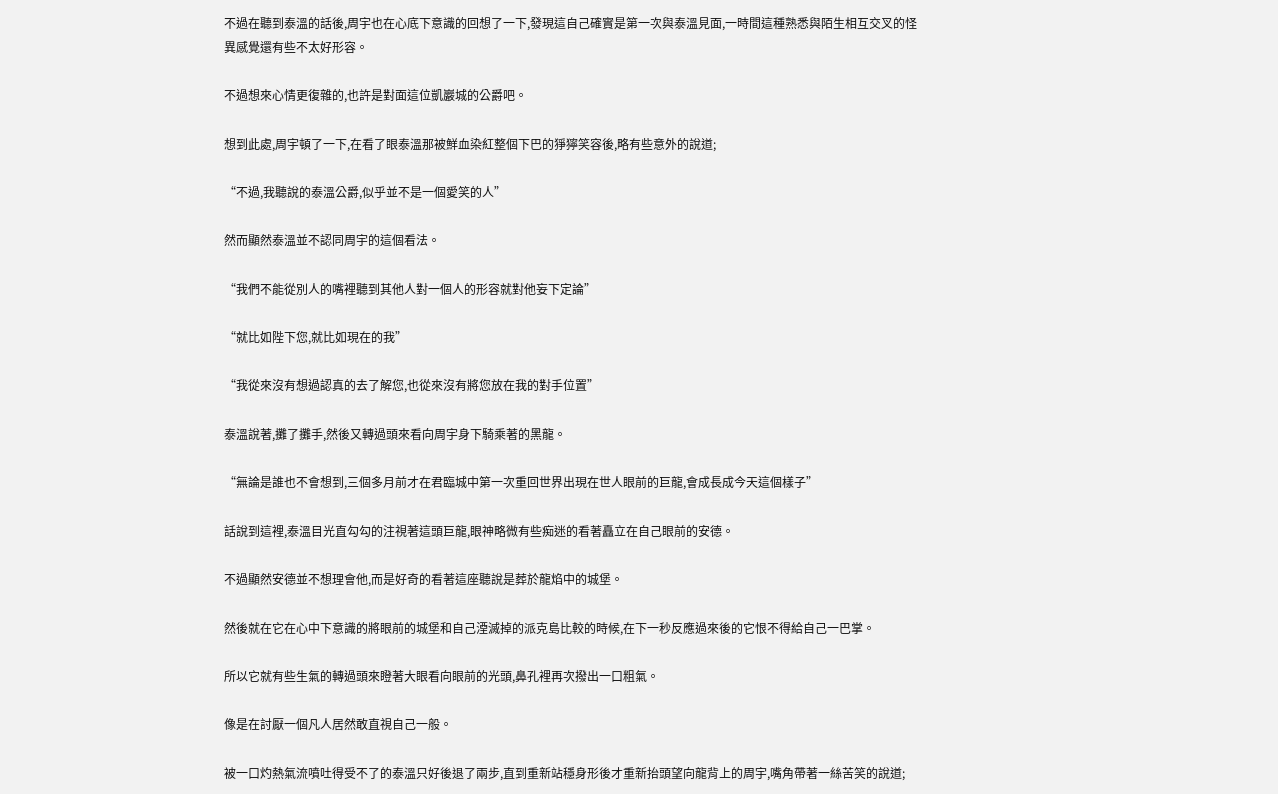不過在聽到泰溫的話後,周宇也在心底下意識的回想了一下,發現這自己確實是第一次與泰溫見面,一時間這種熟悉與陌生相互交叉的怪異感覺還有些不太好形容。

不過想來心情更復雜的,也許是對面這位凱巖城的公爵吧。

想到此處,周宇頓了一下,在看了眼泰溫那被鮮血染紅整個下巴的猙獰笑容後,略有些意外的說道;

“不過,我聽說的泰溫公爵,似乎並不是一個愛笑的人”

然而顯然泰溫並不認同周宇的這個看法。

“我們不能從別人的嘴裡聽到其他人對一個人的形容就對他妄下定論”

“就比如陛下您,就比如現在的我”

“我從來沒有想過認真的去了解您,也從來沒有將您放在我的對手位置”

泰溫說著,攤了攤手,然後又轉過頭來看向周宇身下騎乘著的黑龍。

“無論是誰也不會想到,三個多月前才在君臨城中第一次重回世界出現在世人眼前的巨龍,會成長成今天這個樣子”

話說到這裡,泰溫目光直勾勾的注視著這頭巨龍,眼神略微有些痴迷的看著矗立在自己眼前的安德。

不過顯然安德並不想理會他,而是好奇的看著這座聽說是葬於龍焰中的城堡。

然後就在它在心中下意識的將眼前的城堡和自己湮滅掉的派克島比較的時候,在下一秒反應過來後的它恨不得給自己一巴掌。

所以它就有些生氣的轉過頭來瞪著大眼看向眼前的光頭,鼻孔裡再次撥出一口粗氣。

像是在討厭一個凡人居然敢直視自己一般。

被一口灼熱氣流噴吐得受不了的泰溫只好後退了兩步,直到重新站穩身形後才重新抬頭望向龍背上的周宇,嘴角帶著一絲苦笑的說道;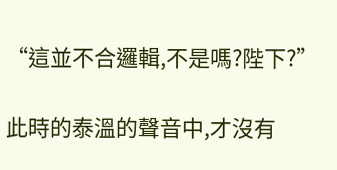“這並不合邏輯,不是嗎?陛下?”

此時的泰溫的聲音中,才沒有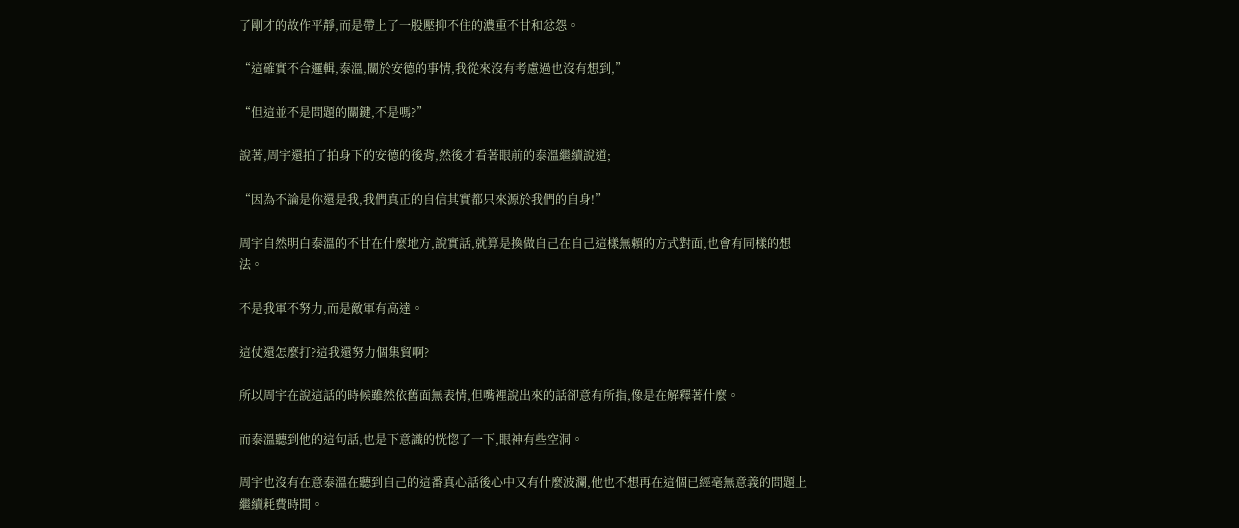了剛才的故作平靜,而是帶上了一股壓抑不住的濃重不甘和忿怨。

“這確實不合邏輯,泰溫,關於安德的事情,我從來沒有考慮過也沒有想到,”

“但這並不是問題的關鍵,不是嗎?”

說著,周宇還拍了拍身下的安德的後背,然後才看著眼前的泰溫繼續說道;

“因為不論是你還是我,我們真正的自信其實都只來源於我們的自身!”

周宇自然明白泰溫的不甘在什麼地方,說實話,就算是換做自己在自己這樣無賴的方式對面,也會有同樣的想法。

不是我軍不努力,而是敵軍有高達。

這仗還怎麼打?這我還努力個集貿啊?

所以周宇在說這話的時候雖然依舊面無表情,但嘴裡說出來的話卻意有所指,像是在解釋著什麼。

而泰溫聽到他的這句話,也是下意識的恍惚了一下,眼神有些空洞。

周宇也沒有在意泰溫在聽到自己的這番真心話後心中又有什麼波瀾,他也不想再在這個已經毫無意義的問題上繼續耗費時間。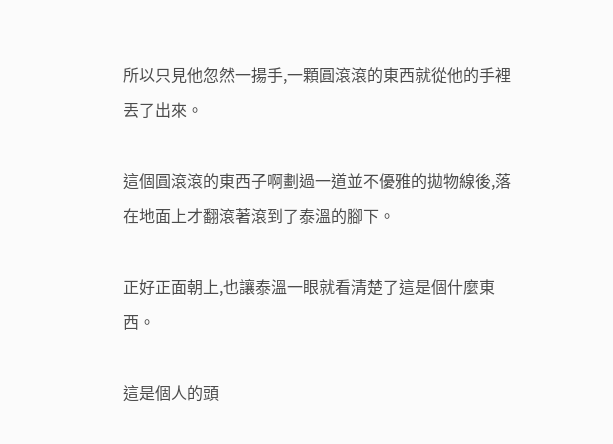所以只見他忽然一揚手,一顆圓滾滾的東西就從他的手裡丟了出來。

這個圓滾滾的東西子啊劃過一道並不優雅的拋物線後,落在地面上才翻滾著滾到了泰溫的腳下。

正好正面朝上,也讓泰溫一眼就看清楚了這是個什麼東西。

這是個人的頭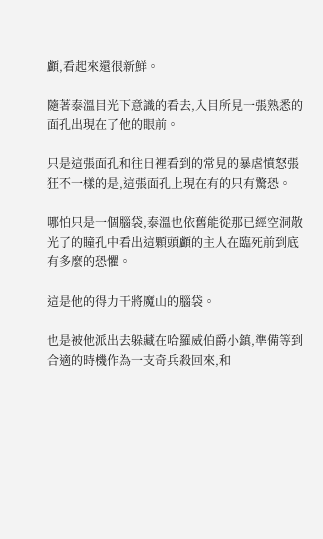顱,看起來還很新鮮。

隨著泰溫目光下意識的看去,入目所見一張熟悉的面孔出現在了他的眼前。

只是這張面孔和往日裡看到的常見的暴虐憤怒張狂不一樣的是,這張面孔上現在有的只有驚恐。

哪怕只是一個腦袋,泰溫也依舊能從那已經空洞散光了的瞳孔中看出這顆頭顱的主人在臨死前到底有多麼的恐懼。

這是他的得力干將魔山的腦袋。

也是被他派出去躲藏在哈羅威伯爵小鎮,準備等到合適的時機作為一支奇兵殺回來,和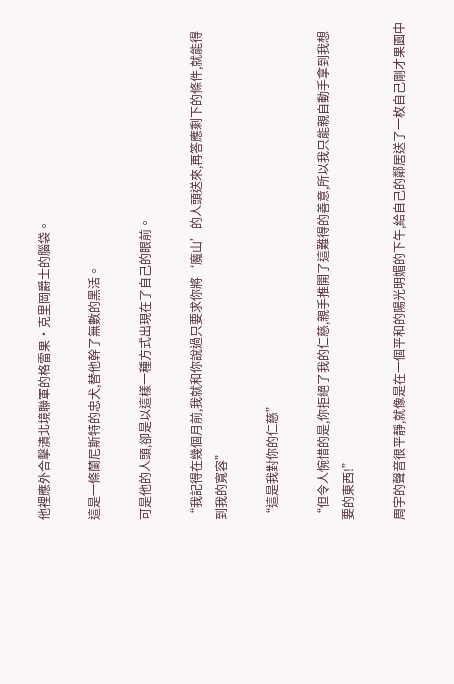他裡應外合擊潰北境聯軍的格雷果·克里岡爵士的腦袋。

這是一條蘭尼斯特的忠犬,替他幹了無數的黑活。

可是他的人頭,卻是以這樣一種方式出現在了自己的眼前。

“我記得在幾個月前,我就和你說過只要求你將‘魔山’的人頭送來,再答應剩下的條件,就能得到我的寬容”

“這是我對你的仁慈”

“但令人惋惜的是,你拒絕了我的仁慈,親手推開了這難得的善意,所以我只能親自動手拿到我想要的東西!”

周宇的聲音很平靜,就像是在一個平和的陽光明媚的下午,給自己的鄰居送了一枚自己剛才果園中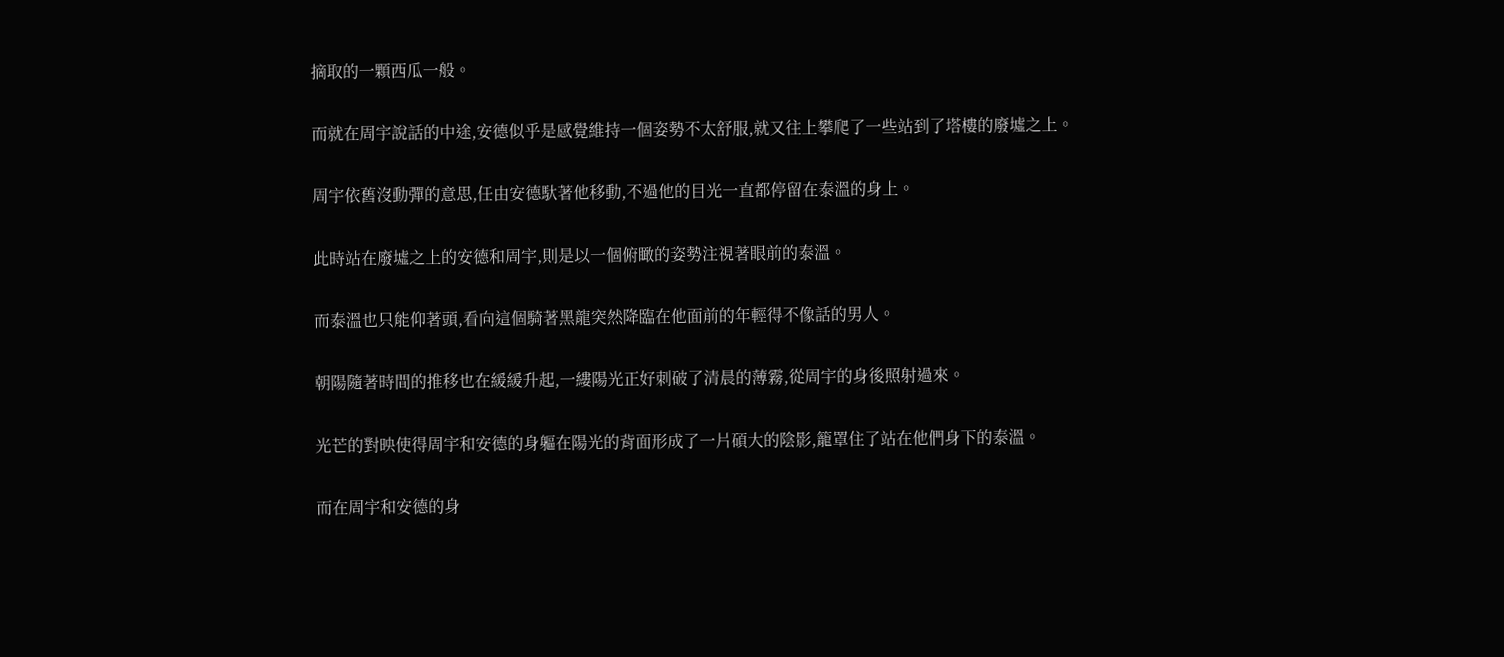摘取的一顆西瓜一般。

而就在周宇說話的中途,安德似乎是感覺維持一個姿勢不太舒服,就又往上攀爬了一些站到了塔樓的廢墟之上。

周宇依舊沒動彈的意思,任由安德馱著他移動,不過他的目光一直都停留在泰溫的身上。

此時站在廢墟之上的安德和周宇,則是以一個俯瞰的姿勢注視著眼前的泰溫。

而泰溫也只能仰著頭,看向這個騎著黑龍突然降臨在他面前的年輕得不像話的男人。

朝陽隨著時間的推移也在緩緩升起,一縷陽光正好刺破了清晨的薄霧,從周宇的身後照射過來。

光芒的對映使得周宇和安德的身軀在陽光的背面形成了一片碩大的陰影,籠罩住了站在他們身下的泰溫。

而在周宇和安德的身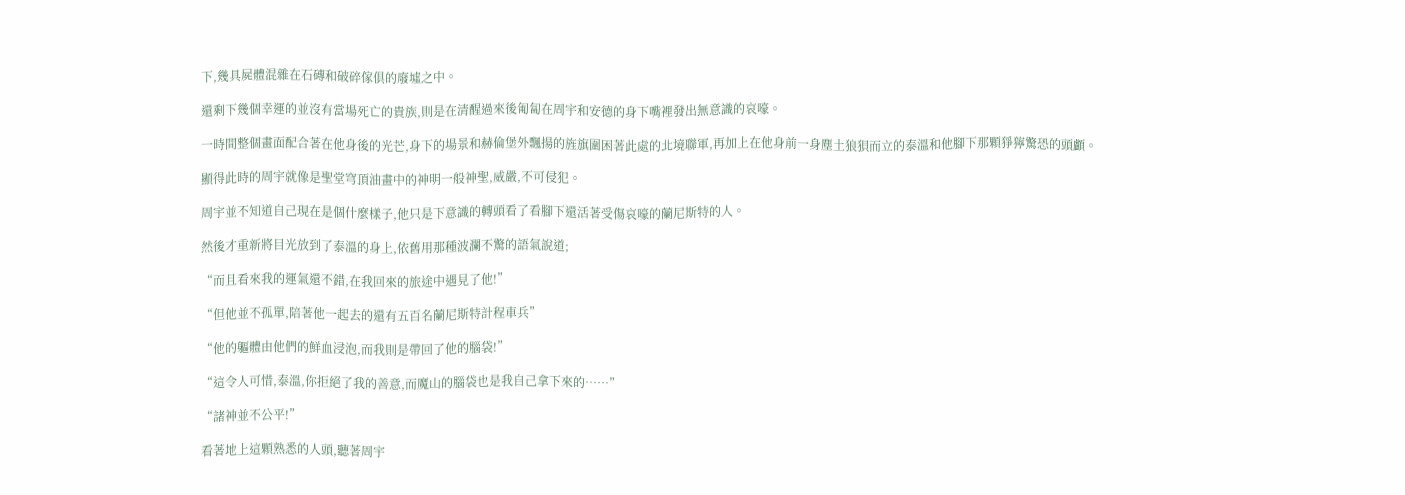下,幾具屍體混雜在石磚和破碎傢俱的廢墟之中。

還剩下幾個幸運的並沒有當場死亡的貴族,則是在清醒過來後匍匐在周宇和安德的身下嘴裡發出無意識的哀嚎。

一時間整個畫面配合著在他身後的光芒,身下的場景和赫倫堡外飄揚的旌旗圍困著此處的北境聯軍,再加上在他身前一身塵土狼狽而立的泰溫和他腳下那顆猙獰驚恐的頭顱。

顯得此時的周宇就像是聖堂穹頂油畫中的神明一般神聖,威嚴,不可侵犯。

周宇並不知道自己現在是個什麼樣子,他只是下意識的轉頭看了看腳下還活著受傷哀嚎的蘭尼斯特的人。

然後才重新將目光放到了泰溫的身上,依舊用那種波瀾不驚的語氣說道;

“而且看來我的運氣還不錯,在我回來的旅途中遇見了他!”

“但他並不孤單,陪著他一起去的還有五百名蘭尼斯特計程車兵”

“他的軀體由他們的鮮血浸泡,而我則是帶回了他的腦袋!”

“這令人可惜,泰溫,你拒絕了我的善意,而魔山的腦袋也是我自己拿下來的……”

“諸神並不公平!”

看著地上這顆熟悉的人頭,聽著周宇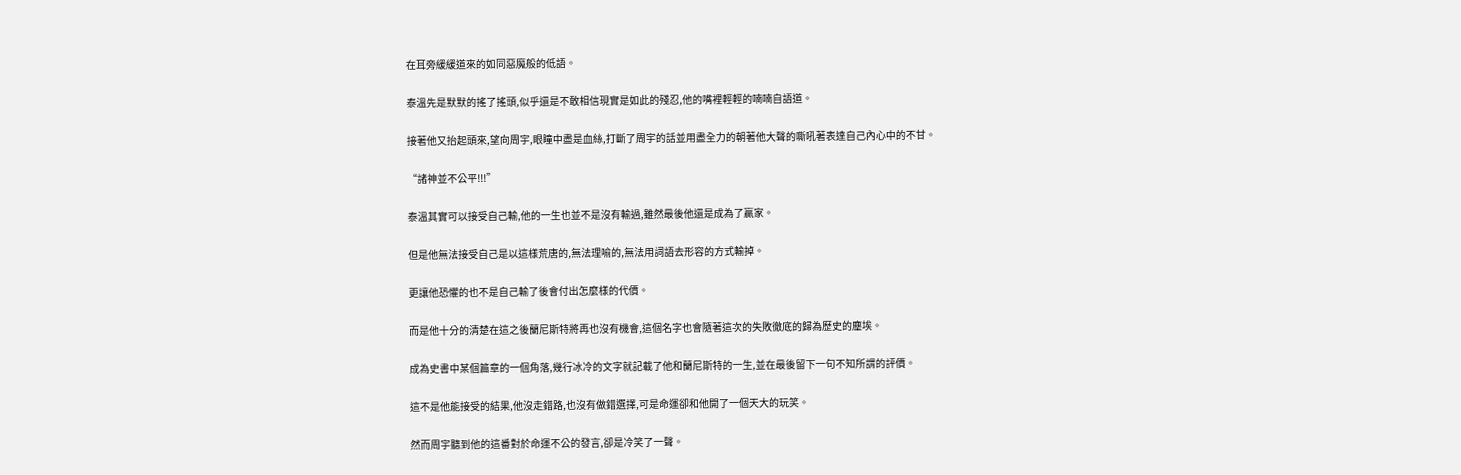在耳旁緩緩道來的如同惡魔般的低語。

泰溫先是默默的搖了搖頭,似乎還是不敢相信現實是如此的殘忍,他的嘴裡輕輕的喃喃自語道。

接著他又抬起頭來,望向周宇,眼瞳中盡是血絲,打斷了周宇的話並用盡全力的朝著他大聲的嘶吼著表達自己內心中的不甘。

“諸神並不公平!!!”

泰溫其實可以接受自己輸,他的一生也並不是沒有輸過,雖然最後他還是成為了贏家。

但是他無法接受自己是以這樣荒唐的,無法理喻的,無法用詞語去形容的方式輸掉。

更讓他恐懼的也不是自己輸了後會付出怎麼樣的代價。

而是他十分的清楚在這之後蘭尼斯特將再也沒有機會,這個名字也會隨著這次的失敗徹底的歸為歷史的塵埃。

成為史書中某個篇章的一個角落,幾行冰冷的文字就記載了他和蘭尼斯特的一生,並在最後留下一句不知所謂的評價。

這不是他能接受的結果,他沒走錯路,也沒有做錯選擇,可是命運卻和他開了一個天大的玩笑。

然而周宇聽到他的這番對於命運不公的發言,卻是冷笑了一聲。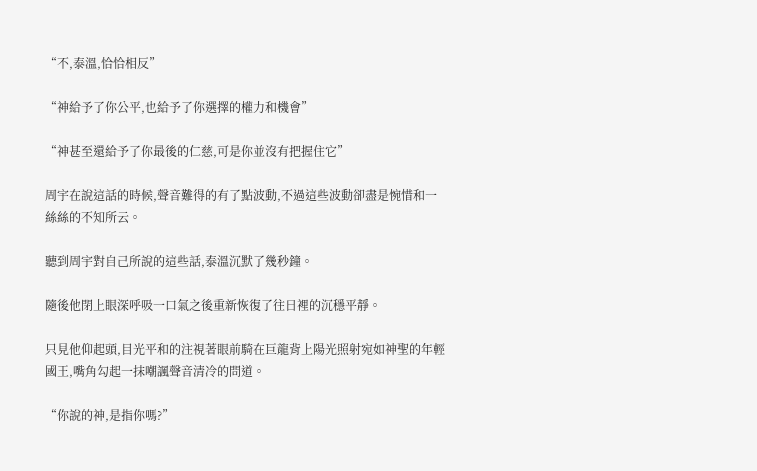“不,泰溫,恰恰相反”

“神給予了你公平,也給予了你選擇的權力和機會”

“神甚至還給予了你最後的仁慈,可是你並沒有把握住它”

周宇在說這話的時候,聲音難得的有了點波動,不過這些波動卻盡是惋惜和一絲絲的不知所云。

聽到周宇對自己所說的這些話,泰溫沉默了幾秒鐘。

隨後他閉上眼深呼吸一口氣之後重新恢復了往日裡的沉穩平靜。

只見他仰起頭,目光平和的注視著眼前騎在巨龍背上陽光照射宛如神聖的年輕國王,嘴角勾起一抹嘲諷聲音清冷的問道。

“你說的神,是指你嗎?”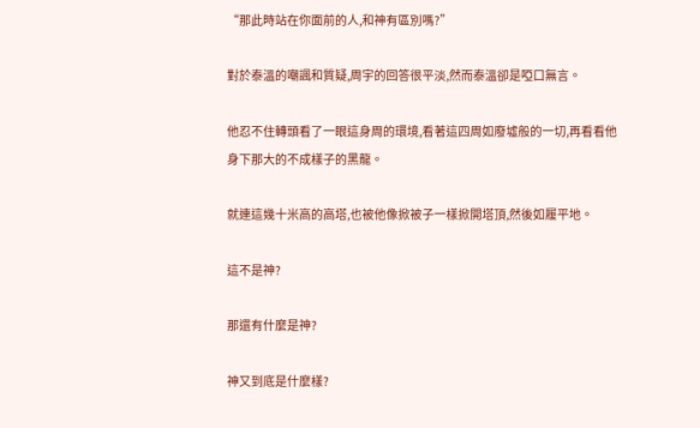“那此時站在你面前的人,和神有區別嗎?”

對於泰溫的嘲諷和質疑,周宇的回答很平淡,然而泰溫卻是啞口無言。

他忍不住轉頭看了一眼這身周的環境,看著這四周如廢墟般的一切,再看看他身下那大的不成樣子的黑龍。

就連這幾十米高的高塔,也被他像掀被子一樣掀開塔頂,然後如履平地。

這不是神?

那還有什麼是神?

神又到底是什麼樣?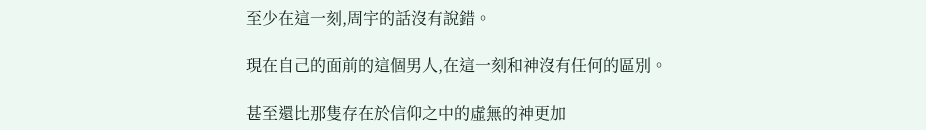至少在這一刻,周宇的話沒有說錯。

現在自己的面前的這個男人,在這一刻和神沒有任何的區別。

甚至還比那隻存在於信仰之中的虛無的神更加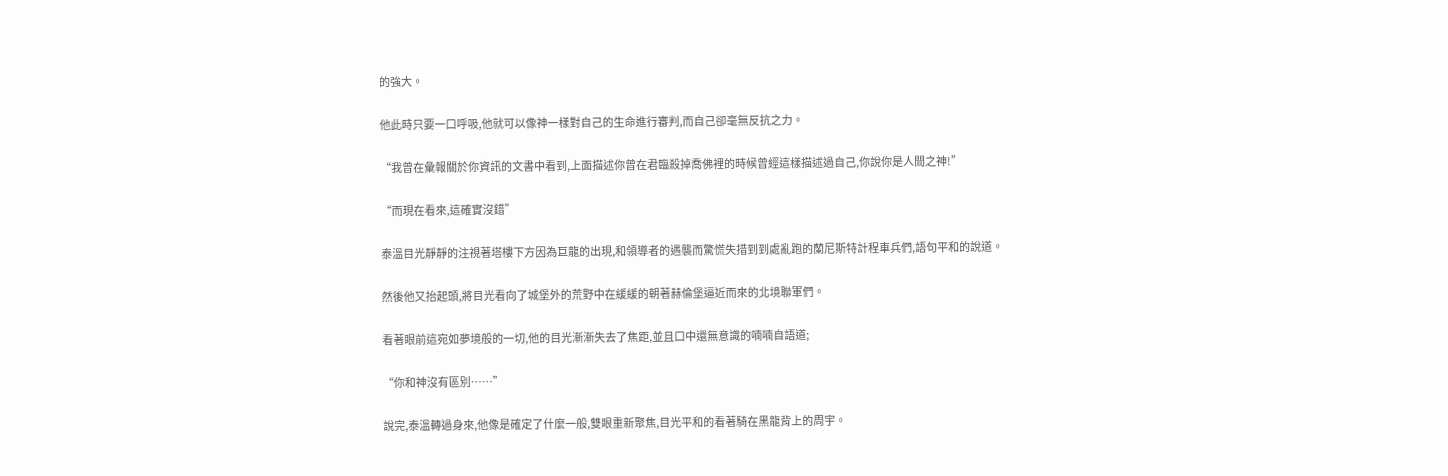的強大。

他此時只要一口呼吸,他就可以像神一樣對自己的生命進行審判,而自己卻毫無反抗之力。

“我曾在彙報關於你資訊的文書中看到,上面描述你曾在君臨殺掉喬佛裡的時候曾經這樣描述過自己,你說你是人間之神!”

“而現在看來,這確實沒錯”

泰溫目光靜靜的注視著塔樓下方因為巨龍的出現,和領導者的遇襲而驚慌失措到到處亂跑的蘭尼斯特計程車兵們,語句平和的說道。

然後他又抬起頭,將目光看向了城堡外的荒野中在緩緩的朝著赫倫堡逼近而來的北境聯軍們。

看著眼前這宛如夢境般的一切,他的目光漸漸失去了焦距,並且口中還無意識的喃喃自語道;

“你和神沒有區別……”

說完,泰溫轉過身來,他像是確定了什麼一般,雙眼重新聚焦,目光平和的看著騎在黑龍背上的周宇。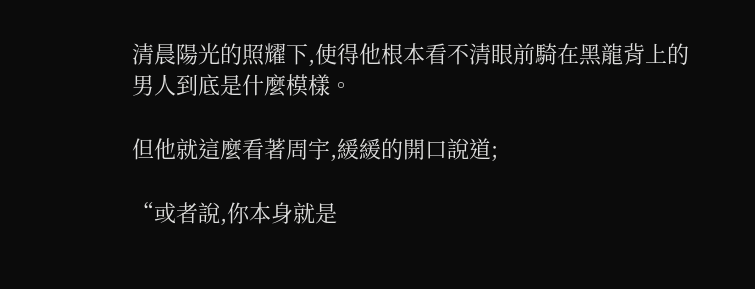清晨陽光的照耀下,使得他根本看不清眼前騎在黑龍背上的男人到底是什麼模樣。

但他就這麼看著周宇,緩緩的開口說道;

“或者說,你本身就是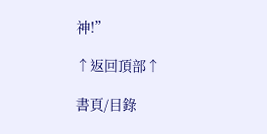神!”

↑返回頂部↑

書頁/目錄